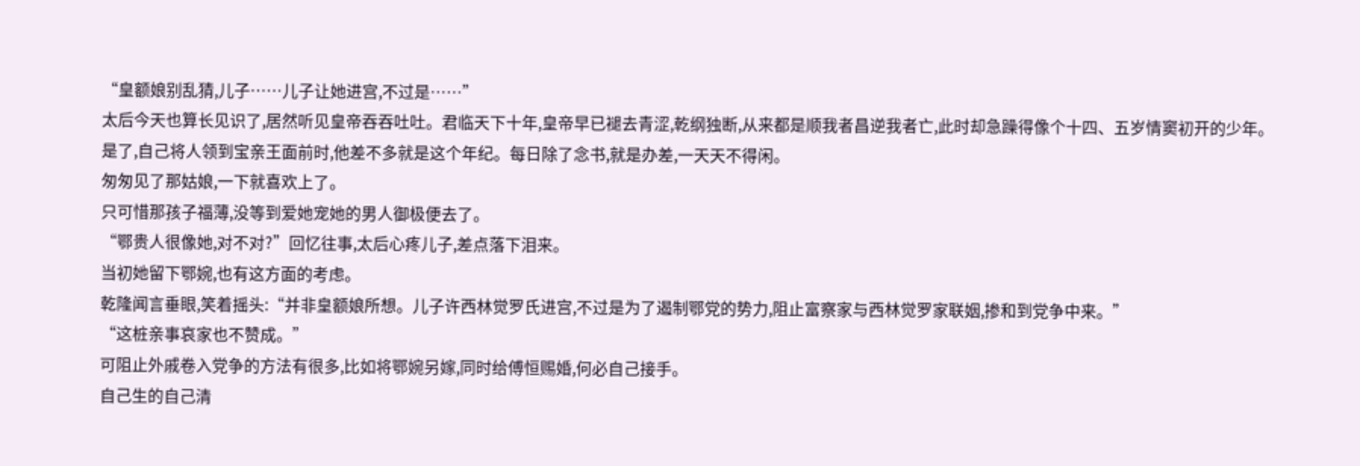“皇额娘别乱猜,儿子……儿子让她进宫,不过是……”
太后今天也算长见识了,居然听见皇帝吞吞吐吐。君临天下十年,皇帝早已褪去青涩,乾纲独断,从来都是顺我者昌逆我者亡,此时却急躁得像个十四、五岁情窦初开的少年。
是了,自己将人领到宝亲王面前时,他差不多就是这个年纪。每日除了念书,就是办差,一天天不得闲。
匆匆见了那姑娘,一下就喜欢上了。
只可惜那孩子福薄,没等到爱她宠她的男人御极便去了。
“鄂贵人很像她,对不对?”回忆往事,太后心疼儿子,差点落下泪来。
当初她留下鄂婉,也有这方面的考虑。
乾隆闻言垂眼,笑着摇头:“并非皇额娘所想。儿子许西林觉罗氏进宫,不过是为了遏制鄂党的势力,阻止富察家与西林觉罗家联姻,掺和到党争中来。”
“这桩亲事哀家也不赞成。”
可阻止外戚卷入党争的方法有很多,比如将鄂婉另嫁,同时给傅恒赐婚,何必自己接手。
自己生的自己清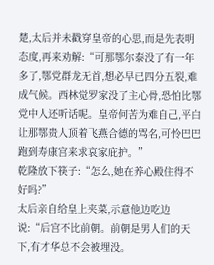楚,太后并未戳穿皇帝的心思,而是先表明态度,再来劝解:“可那鄂尔泰没了有一年多了,鄂党群龙无首,想必早已四分五裂,难成气候。西林觉罗家没了主心骨,恐怕比鄂党中人还听话呢。皇帝何苦为难自己,平白让那鄂贵人顶着飞燕合德的骂名,可怜巴巴跑到寿康宫来求哀家庇护。”
乾隆放下筷子:“怎么,她在养心殿住得不好吗?”
太后亲自给皇上夹菜,示意他边吃边说:“后宫不比前朝。前朝是男人们的天下,有才华总不会被埋没。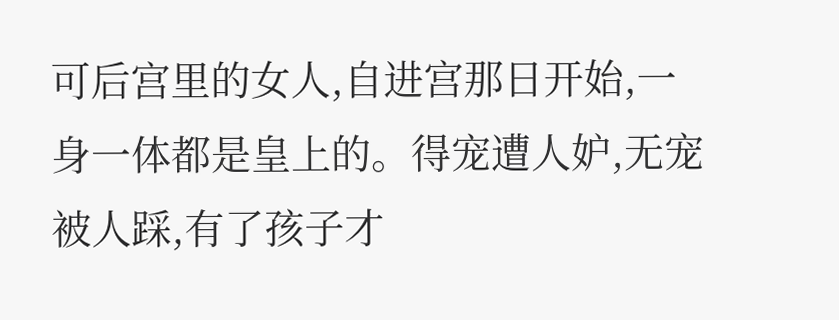可后宫里的女人,自进宫那日开始,一身一体都是皇上的。得宠遭人妒,无宠被人踩,有了孩子才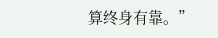算终身有靠。”